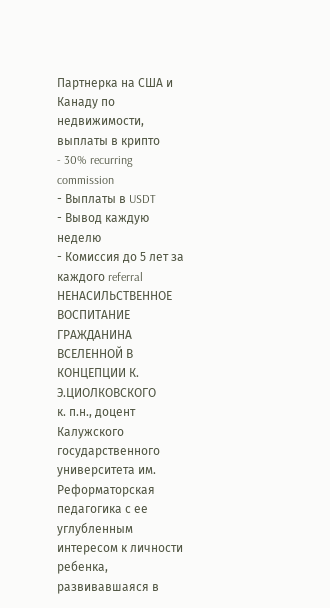Партнерка на США и Канаду по недвижимости, выплаты в крипто
- 30% recurring commission
- Выплаты в USDT
- Вывод каждую неделю
- Комиссия до 5 лет за каждого referral
НЕНАСИЛЬСТВЕННОЕ ВОСПИТАНИЕ ГРАЖДАНИНА ВСЕЛЕННОЙ В КОНЦЕПЦИИ К. Э.ЦИОЛКОВСКОГО
к. п.н., доцент
Калужского государственного университета им.
Реформаторская педагогика с ее углубленным интересом к личности ребенка, развивавшаяся в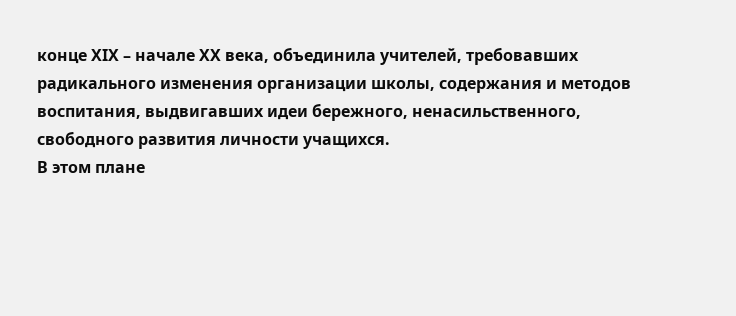конце XIX – начале XX века, объединила учителей, требовавших радикального изменения организации школы, содержания и методов воспитания, выдвигавших идеи бережного, ненасильственного, свободного развития личности учащихся.
В этом плане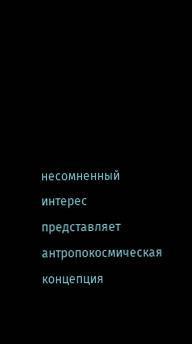несомненный интерес представляет антропокосмическая концепция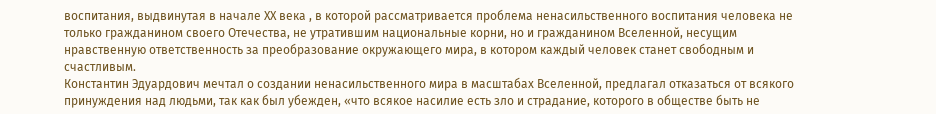воспитания, выдвинутая в начале ХХ века , в которой рассматривается проблема ненасильственного воспитания человека не только гражданином своего Отечества, не утратившим национальные корни, но и гражданином Вселенной, несущим нравственную ответственность за преобразование окружающего мира, в котором каждый человек станет свободным и счастливым.
Константин Эдуардович мечтал о создании ненасильственного мира в масштабах Вселенной, предлагал отказаться от всякого принуждения над людьми, так как был убежден, «что всякое насилие есть зло и страдание, которого в обществе быть не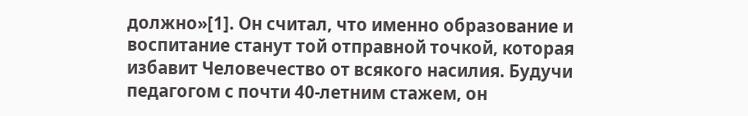должно»[1]. Он считал, что именно образование и воспитание станут той отправной точкой, которая избавит Человечество от всякого насилия. Будучи педагогом с почти 40-летним стажем, он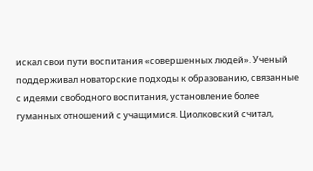искал свои пути воспитания «совершенных людей». Ученый поддерживал новаторские подходы к образованию, связанные с идеями свободного воспитания, установление более гуманных отношений с учащимися. Циолковский считал,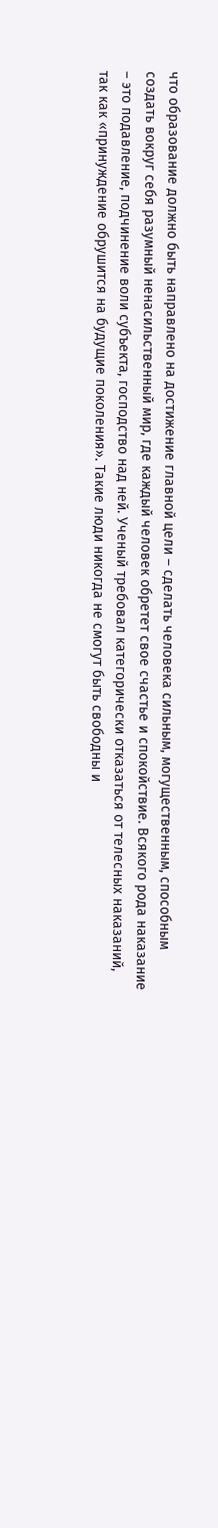что образование должно быть направлено на достижение главной цели – сделать человека сильным, могущественным, способным создать вокруг себя разумный ненасильственный мир, где каждый человек обретет свое счастье и спокойствие. Всякого рода наказание – это подавление, подчинение воли субъекта, господство над ней. Ученый требовал категорически отказаться от телесных наказаний, так как «принуждение обрушится на будущие поколения». Такие люди никогда не смогут быть свободны и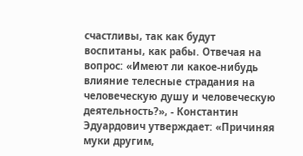счастливы, так как будут воспитаны, как рабы. Отвечая на вопрос: «Имеют ли какое-нибудь влияние телесные страдания на человеческую душу и человеческую деятельность?», - Константин Эдуардович утверждает: «Причиняя муки другим,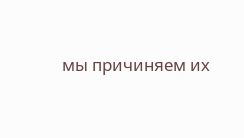мы причиняем их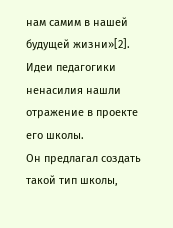нам самим в нашей будущей жизни»[2].
Идеи педагогики ненасилия нашли отражение в проекте его школы.
Он предлагал создать такой тип школы,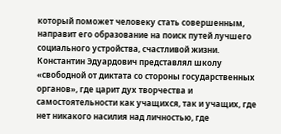который поможет человеку стать совершенным, направит его образование на поиск путей лучшего социального устройства, счастливой жизни. Константин Эдуардович представлял школу «свободной от диктата со стороны государственных органов», где царит дух творчества и самостоятельности как учащихся, так и учащих, где нет никакого насилия над личностью, где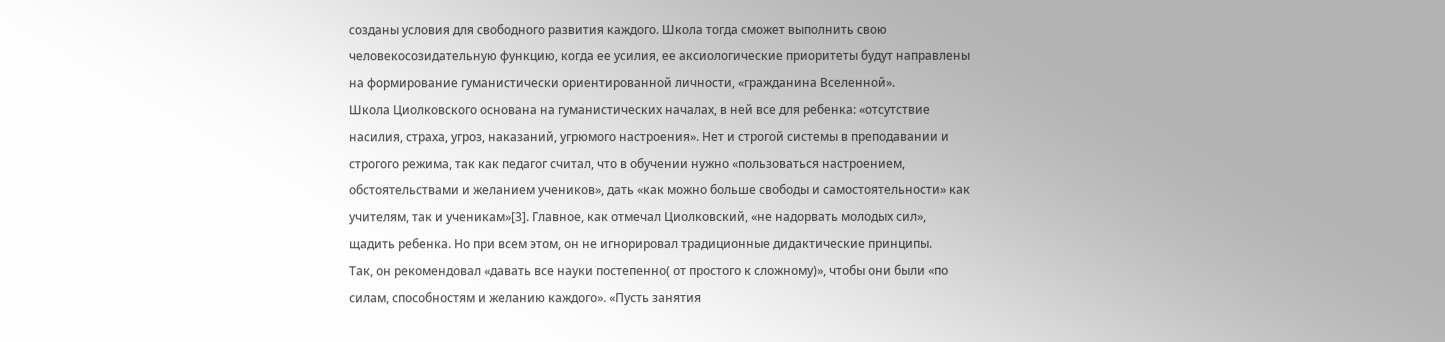созданы условия для свободного развития каждого. Школа тогда сможет выполнить свою человекосозидательную функцию, когда ее усилия, ее аксиологические приоритеты будут направлены на формирование гуманистически ориентированной личности, «гражданина Вселенной».
Школа Циолковского основана на гуманистических началах, в ней все для ребенка: «отсутствие насилия, страха, угроз, наказаний, угрюмого настроения». Нет и строгой системы в преподавании и строгого режима, так как педагог считал, что в обучении нужно «пользоваться настроением, обстоятельствами и желанием учеников», дать «как можно больше свободы и самостоятельности» как учителям, так и ученикам»[3]. Главное, как отмечал Циолковский, «не надорвать молодых сил», щадить ребенка. Но при всем этом, он не игнорировал традиционные дидактические принципы.
Так, он рекомендовал «давать все науки постепенно( от простого к сложному)», чтобы они были «по силам, способностям и желанию каждого». «Пусть занятия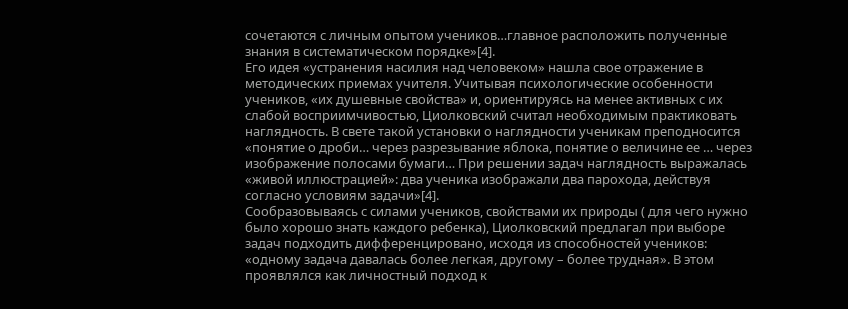сочетаются с личным опытом учеников…главное расположить полученные знания в систематическом порядке»[4].
Его идея «устранения насилия над человеком» нашла свое отражение в методических приемах учителя. Учитывая психологические особенности учеников, «их душевные свойства» и, ориентируясь на менее активных с их слабой восприимчивостью, Циолковский считал необходимым практиковать наглядность. В свете такой установки о наглядности ученикам преподносится «понятие о дроби… через разрезывание яблока, понятие о величине ее … через изображение полосами бумаги… При решении задач наглядность выражалась «живой иллюстрацией»: два ученика изображали два парохода, действуя согласно условиям задачи»[4].
Сообразовываясь с силами учеников, свойствами их природы ( для чего нужно было хорошо знать каждого ребенка), Циолковский предлагал при выборе задач подходить дифференцировано, исходя из способностей учеников: «одному задача давалась более легкая, другому – более трудная». В этом проявлялся как личностный подход к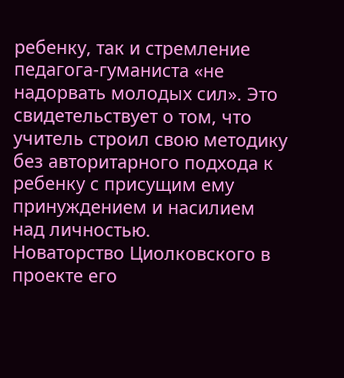ребенку, так и стремление педагога-гуманиста «не надорвать молодых сил». Это свидетельствует о том, что учитель строил свою методику без авторитарного подхода к ребенку с присущим ему принуждением и насилием над личностью.
Новаторство Циолковского в проекте его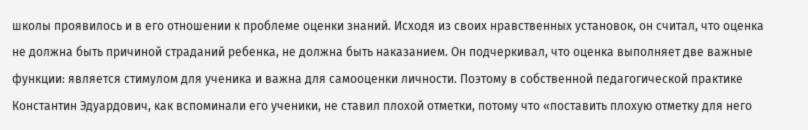школы проявилось и в его отношении к проблеме оценки знаний. Исходя из своих нравственных установок, он считал, что оценка не должна быть причиной страданий ребенка, не должна быть наказанием. Он подчеркивал, что оценка выполняет две важные функции: является стимулом для ученика и важна для самооценки личности. Поэтому в собственной педагогической практике Константин Эдуардович, как вспоминали его ученики, не ставил плохой отметки, потому что «поставить плохую отметку для него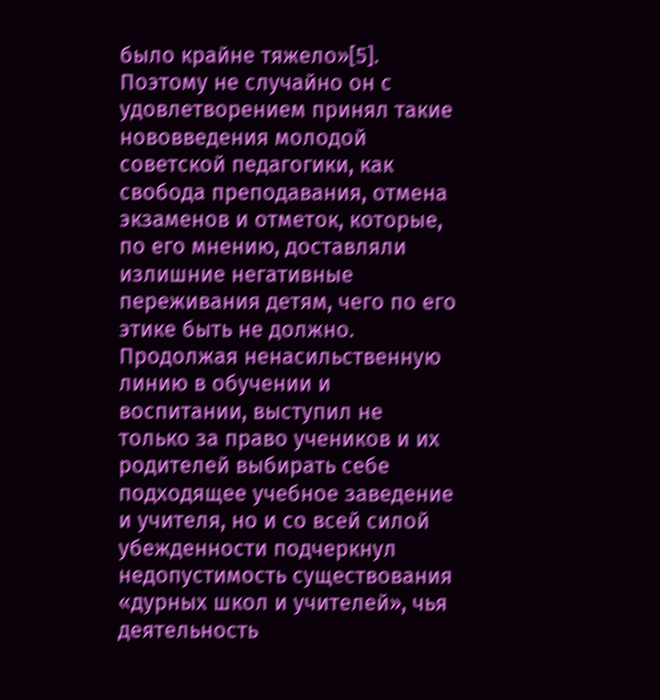было крайне тяжело»[5]. Поэтому не случайно он с удовлетворением принял такие нововведения молодой советской педагогики, как свобода преподавания, отмена экзаменов и отметок, которые, по его мнению, доставляли излишние негативные переживания детям, чего по его этике быть не должно.
Продолжая ненасильственную линию в обучении и воспитании, выступил не только за право учеников и их родителей выбирать себе подходящее учебное заведение и учителя, но и со всей силой убежденности подчеркнул недопустимость существования «дурных школ и учителей», чья деятельность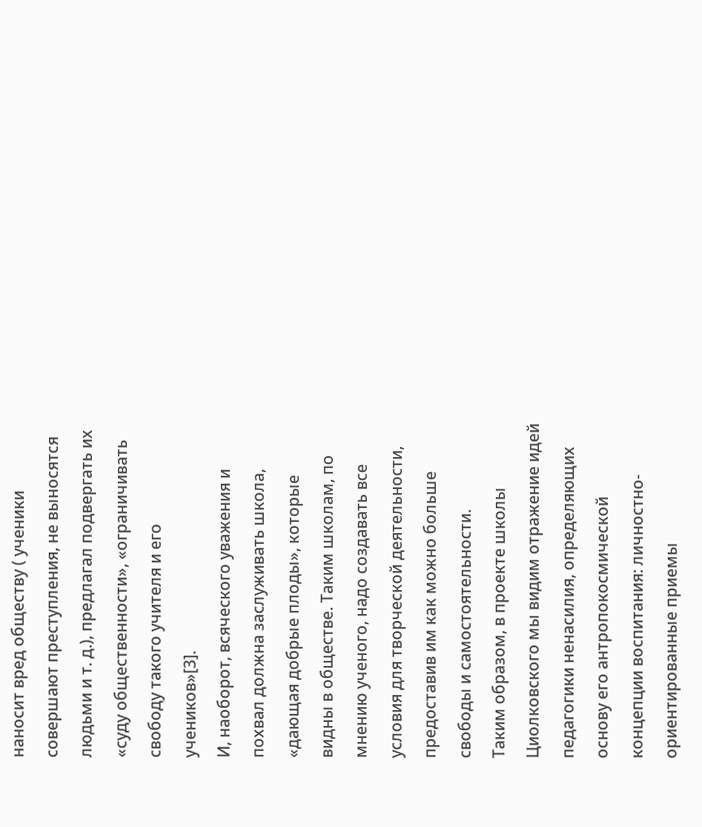наносит вред обществу ( ученики совершают преступления, не выносятся людьми и т. д.), предлагал подвергать их «суду общественности», «ограничивать свободу такого учителя и его учеников»[3].
И, наоборот, всяческого уважения и похвал должна заслуживать школа, «дающая добрые плоды», которые видны в обществе. Таким школам, по мнению ученого, надо создавать все условия для творческой деятельности, предоставив им как можно больше свободы и самостоятельности.
Таким образом, в проекте школы Циолковского мы видим отражение идей педагогики ненасилия, определяющих основу его антропокосмической концепции воспитания: личностно-ориентированные приемы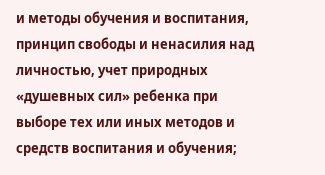и методы обучения и воспитания, принцип свободы и ненасилия над личностью, учет природных «душевных сил» ребенка при выборе тех или иных методов и средств воспитания и обучения;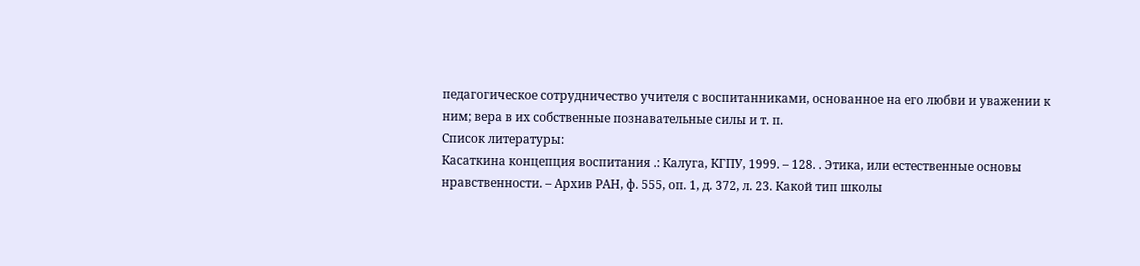педагогическое сотрудничество учителя с воспитанниками, основанное на его любви и уважении к ним; вера в их собственные познавательные силы и т. п.
Список литературы:
Касаткина концепция воспитания .: Калуга, КГПУ, 1999. – 128. . Этика, или естественные основы нравственности. – Архив РАН, ф. 555, оп. 1, д. 372, л. 23. Какой тип школы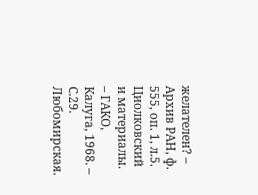желателен? – Архив РАН, ф. 555, оп. 1, л.5. Циолковский и материалы. – ГАКО, Калуга, 1968. – С.29. Любомирская.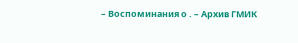– Воспоминания о . – Архив ГМИК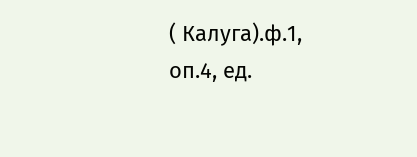( Калуга).ф.1, оп.4, ед.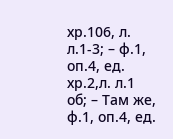хр.106, л. л.1-3; – ф.1, оп.4, ед. хр.2,л. л.1 об; – Там же, ф.1, оп.4, ед.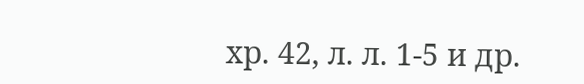хр. 42, л. л. 1-5 и др.